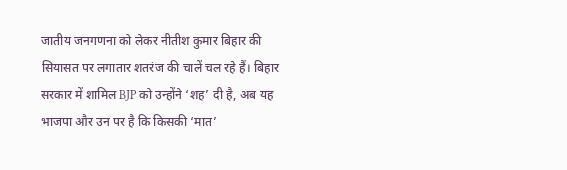जातीय जनगणना को लेकर नीतीश कुमार बिहार की सियासत पर लगातार शतरंज की चालें चल रहे हैं। बिहार सरकार में शामिल BJP को उन्होंने ‘शह’ दी है, अब यह भाजपा और उन पर है कि किसकी ‘मात’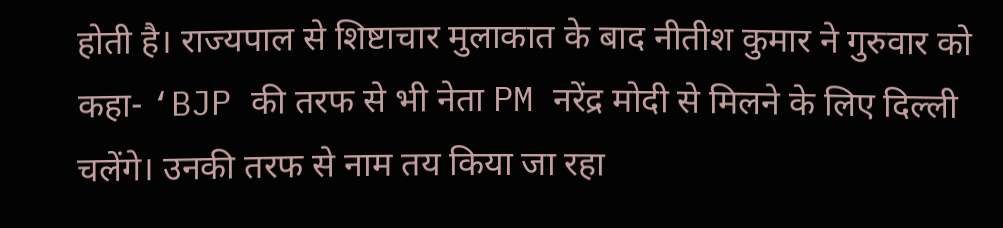होती है। राज्यपाल से शिष्टाचार मुलाकात के बाद नीतीश कुमार ने गुरुवार को कहा- ‘BJP की तरफ से भी नेता PM नरेंद्र मोदी से मिलने के लिए दिल्ली चलेंगे। उनकी तरफ से नाम तय किया जा रहा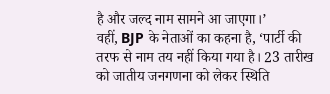है और जल्द नाम सामने आ जाएगा।’
वहीं, BJP के नेताओं का कहना है, ‘पार्टी की तरफ से नाम तय नहीं किया गया है। 23 तारीख को जातीय जनगणना को लेकर स्थिति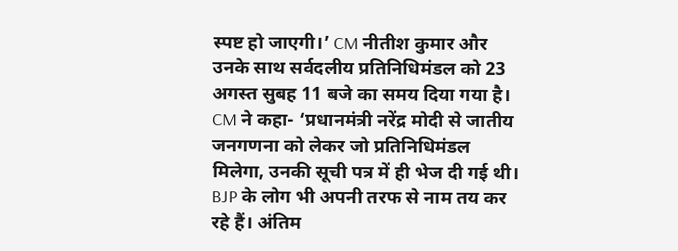स्पष्ट हो जाएगी।’ CM नीतीश कुमार और उनके साथ सर्वदलीय प्रतिनिधिमंडल को 23 अगस्त सुबह 11 बजे का समय दिया गया है।
CM ने कहा- ‘प्रधानमंत्री नरेंद्र मोदी से जातीय जनगणना को लेकर जो प्रतिनिधिमंडल मिलेगा, उनकी सूची पत्र में ही भेज दी गई थी। BJP के लोग भी अपनी तरफ से नाम तय कर रहे हैं। अंतिम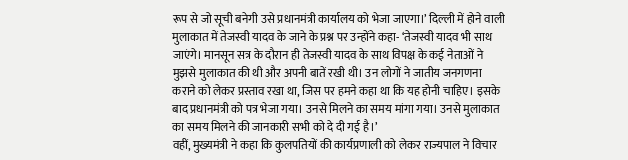रूप से जो सूची बनेगी उसे प्रधानमंत्री कार्यालय को भेजा जाएगा।’ दिल्ली में होने वाली मुलाकात में तेजस्वी यादव के जाने के प्रश्न पर उन्होंने कहा- ‘तेजस्वी यादव भी साथ जाएंगे। मानसून सत्र के दौरान ही तेजस्वी यादव के साथ विपक्ष के कई नेताओं ने मुझसे मुलाकात की थी और अपनी बातें रखी थी। उन लोगों ने जातीय जनगणना कराने को लेकर प्रस्ताव रखा था, जिस पर हमने कहा था कि यह होनी चाहिए। इसके बाद प्रधानमंत्री को पत्र भेजा गया। उनसे मिलने का समय मांगा गया। उनसे मुलाकात का समय मिलने की जानकारी सभी को दे दी गई है।’
वहीं, मुख्यमंत्री ने कहा कि कुलपतियों की कार्यप्रणाली को लेकर राज्यपाल ने विचार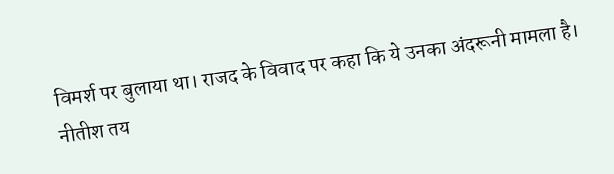विमर्श पर बुलाया था। राजद के विवाद पर कहा कि ये उनका अंदरूनी मामला है।
नीतीश तय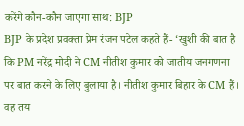करेंगे कौन-कौन जाएगा साथ: BJP
BJP के प्रदेश प्रवक्ता प्रेम रंजन पटेल कहते हैं- ‘खुशी की बात है कि PM नरेंद्र मोदी ने CM नीतीश कुमार को जातीय जनगणना पर बात करने के लिए बुलाया है। नीतीश कुमार बिहार के CM हैं। वह तय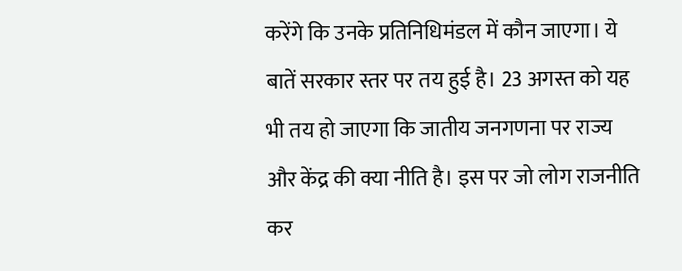करेंगे कि उनके प्रतिनिधिमंडल में कौन जाएगा। ये बातें सरकार स्तर पर तय हुई है। 23 अगस्त को यह भी तय हो जाएगा कि जातीय जनगणना पर राज्य और केंद्र की क्या नीति है। इस पर जो लोग राजनीति कर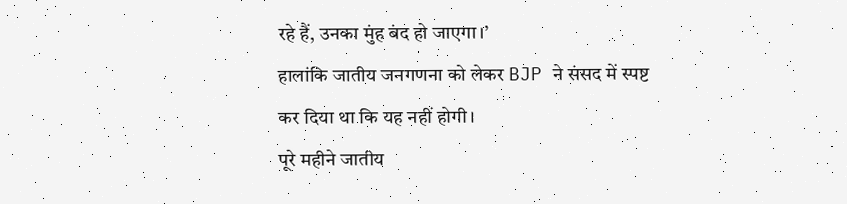रहे हैं, उनका मुंह बंद हो जाएगा।’
हालांकि जातीय जनगणना को लेकर BJP ने संसद में स्पष्ट कर दिया था कि यह नहीं होगी।
पूरे महीने जातीय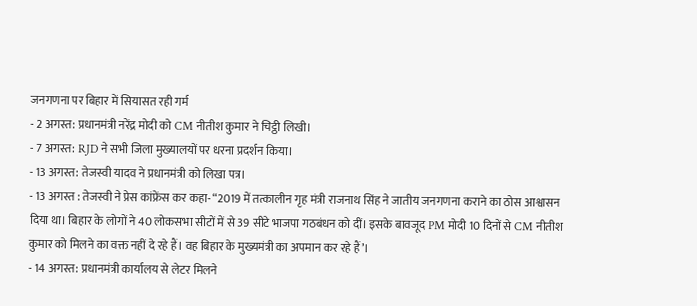जनगणना पर बिहार में सियासत रही गर्म
- 2 अगस्त: प्रधानमंत्री नरेंद्र मोदी को CM नीतीश कुमार ने चिट्ठी लिखी।
- 7 अगस्त: RJD ने सभी जिला मुख्यालयों पर धरना प्रदर्शन किया।
- 13 अगस्त: तेजस्वी यादव ने प्रधानमंत्री को लिखा पत्र।
- 13 अगस्त : तेजस्वी ने प्रेस कांफ्रेंस कर कहा- “2019 में तत्कालीन गृह मंत्री राजनाथ सिंह ने जातीय जनगणना कराने का ठोस आश्वासन दिया था। बिहार के लोगों ने 40 लोकसभा सीटों में से 39 सीटे भाजपा गठबंधन को दीं। इसके बावजूद PM मोदी 10 दिनों से CM नीतीश कुमार को मिलने का वक्त नहीं दे रहे हैं। वह बिहार के मुख्यमंत्री का अपमान कर रहे हैं’।
- 14 अगस्त: प्रधानमंत्री कार्यालय से लेटर मिलने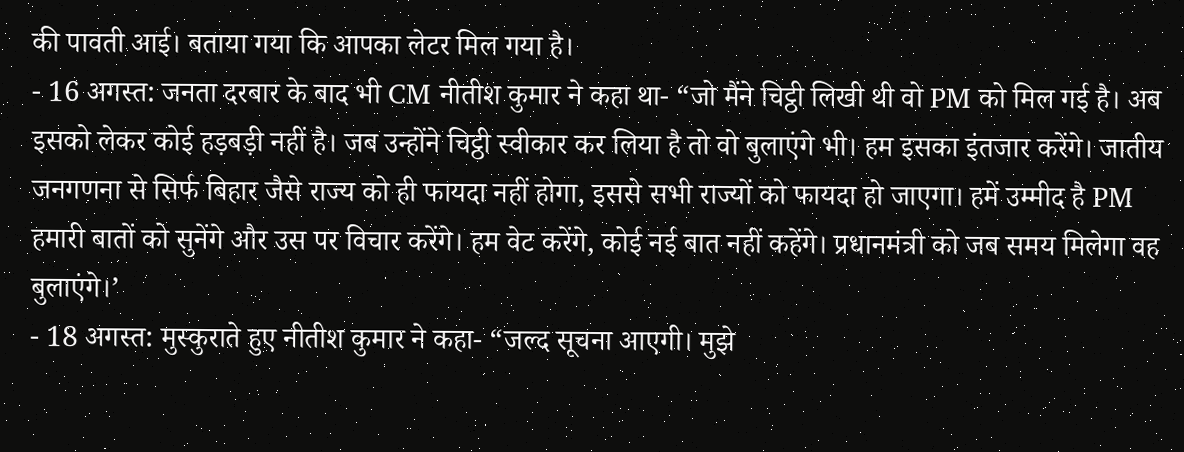की पावती आई। बताया गया कि आपका लेटर मिल गया है।
- 16 अगस्त: जनता दरबार के बाद भी CM नीतीश कुमार ने कहा था- “जो मैंने चिट्ठी लिखी थी वो PM को मिल गई है। अब इसको लेकर कोई हड़बड़ी नहीं है। जब उन्होंने चिट्ठी स्वीकार कर लिया है तो वो बुलाएंगे भी। हम इसका इंतजार करेंगे। जातीय जनगणना से सिर्फ बिहार जैसे राज्य को ही फायदा नहीं होगा, इससे सभी राज्यों को फायदा हो जाएगा। हमें उम्मीद है PM हमारी बातों को सुनेंगे और उस पर विचार करेंगे। हम वेट करेंगे, कोई नई बात नहीं कहेंगे। प्रधानमंत्री को जब समय मिलेगा वह बुलाएंगे।’
- 18 अगस्त: मुस्कुराते हुए नीतीश कुमार ने कहा- “जल्द सूचना आएगी। मुझे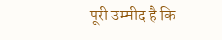पूरी उम्मीद है कि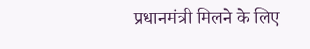प्रधानमंत्री मिलने के लिए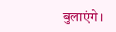बुलाएंगे।